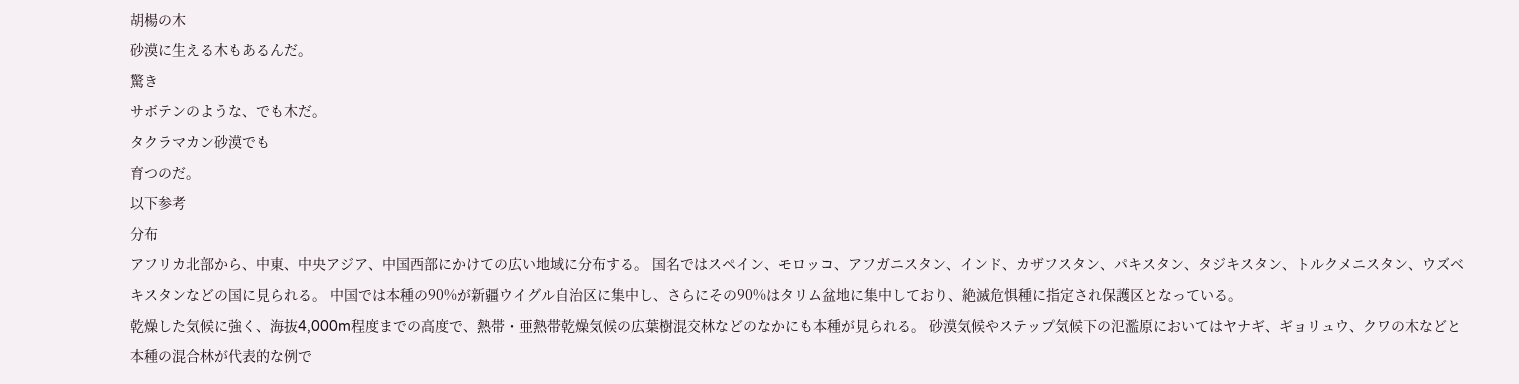胡楊の木
砂漠に生える木もあるんだ。
驚き
サボテンのような、でも木だ。
タクラマカン砂漠でも
育つのだ。
以下参考
分布
アフリカ北部から、中東、中央アジア、中国西部にかけての広い地域に分布する。 国名ではスペイン、モロッコ、アフガニスタン、インド、カザフスタン、パキスタン、タジキスタン、トルクメニスタン、ウズベキスタンなどの国に見られる。 中国では本種の90%が新疆ウイグル自治区に集中し、さらにその90%はタリム盆地に集中しており、絶滅危惧種に指定され保護区となっている。
乾燥した気候に強く、海抜4,000m程度までの高度で、熱帯・亜熱帯乾燥気候の広葉樹混交林などのなかにも本種が見られる。 砂漠気候やステップ気候下の氾濫原においてはヤナギ、ギョリュウ、クワの木などと本種の混合林が代表的な例で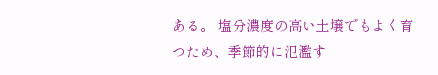ある。 塩分濃度の高い土壌でもよく育つため、季節的に氾濫す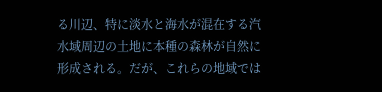る川辺、特に淡水と海水が混在する汽水域周辺の土地に本種の森林が自然に形成される。だが、これらの地域では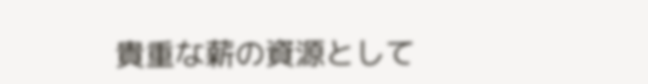貴重な薪の資源として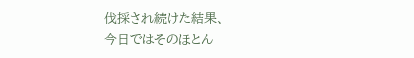伐採され続けた結果、
今日ではそのほとん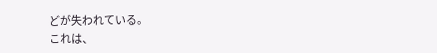どが失われている。
これは、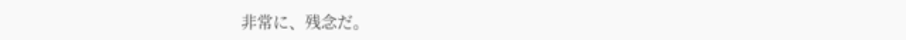非常に、残念だ。